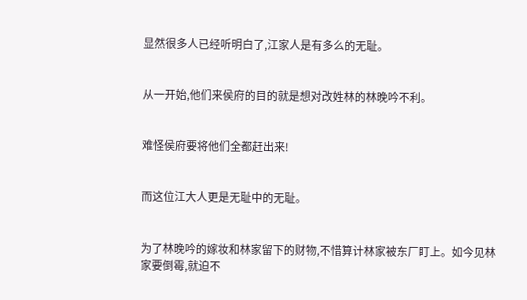显然很多人已经听明白了,江家人是有多么的无耻。


从一开始,他们来侯府的目的就是想对改姓林的林晚吟不利。


难怪侯府要将他们全都赶出来!


而这位江大人更是无耻中的无耻。


为了林晚吟的嫁妆和林家留下的财物,不惜算计林家被东厂盯上。如今见林家要倒霉,就迫不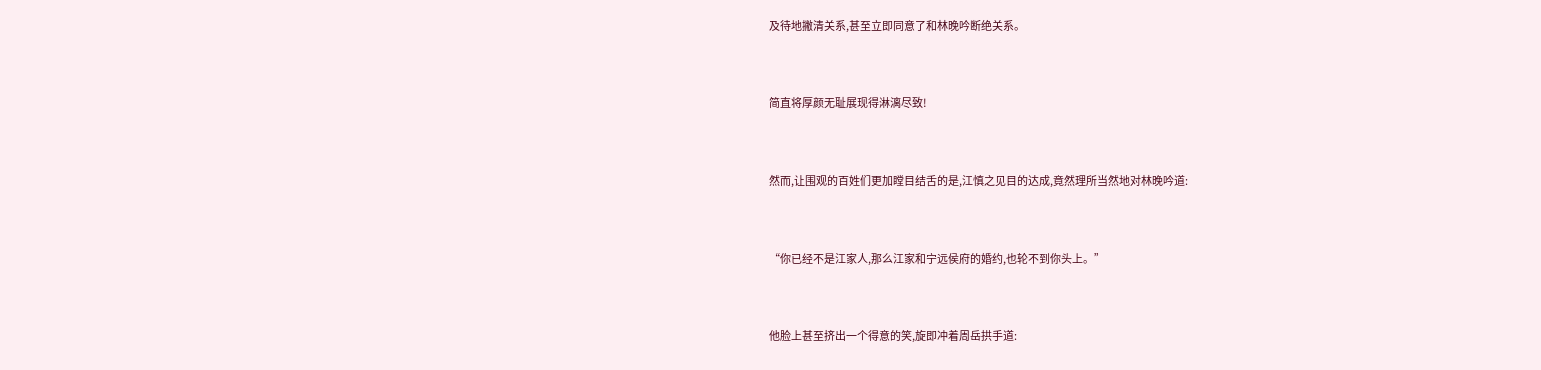及待地撇清关系,甚至立即同意了和林晚吟断绝关系。


简直将厚颜无耻展现得淋漓尽致!


然而,让围观的百姓们更加瞠目结舌的是,江慎之见目的达成,竟然理所当然地对林晚吟道:


“你已经不是江家人,那么江家和宁远侯府的婚约,也轮不到你头上。”


他脸上甚至挤出一个得意的笑,旋即冲着周岳拱手道: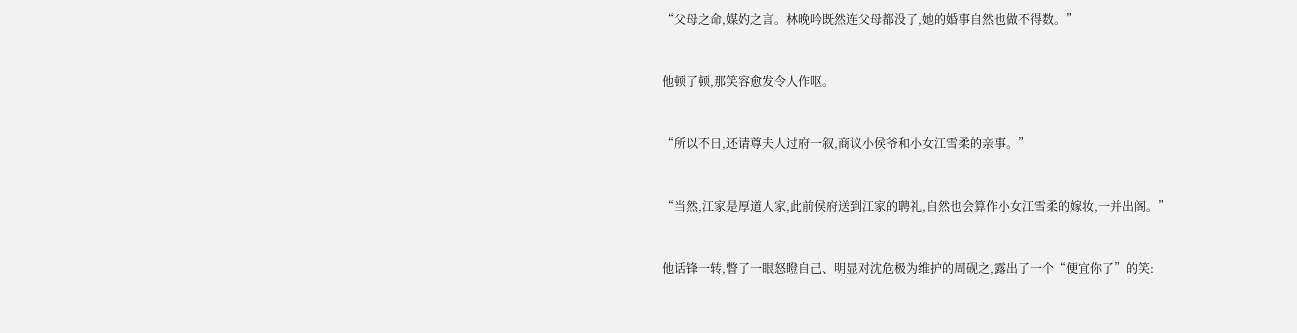“父母之命,媒妁之言。林晚吟既然连父母都没了,她的婚事自然也做不得数。”


他顿了顿,那笑容愈发令人作呕。


“所以不日,还请尊夫人过府一叙,商议小侯爷和小女江雪柔的亲事。”


“当然,江家是厚道人家,此前侯府送到江家的聘礼,自然也会算作小女江雪柔的嫁妆,一并出阁。”


他话锋一转,瞥了一眼怒瞪自己、明显对沈危极为维护的周砚之,露出了一个“便宜你了”的笑: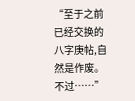“至于之前已经交换的八字庚帖,自然是作废。不过……”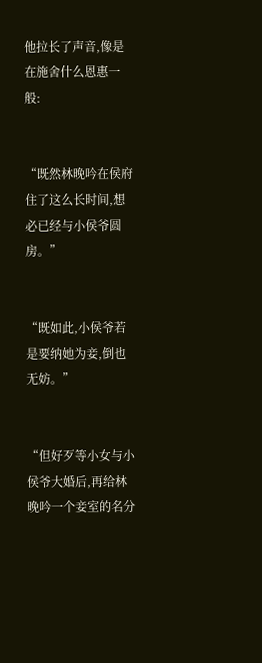他拉长了声音,像是在施舍什么恩惠一般:


“既然林晚吟在侯府住了这么长时间,想必已经与小侯爷圆房。”


“既如此,小侯爷若是要纳她为妾,倒也无妨。”


“但好歹等小女与小侯爷大婚后,再给林晚吟一个妾室的名分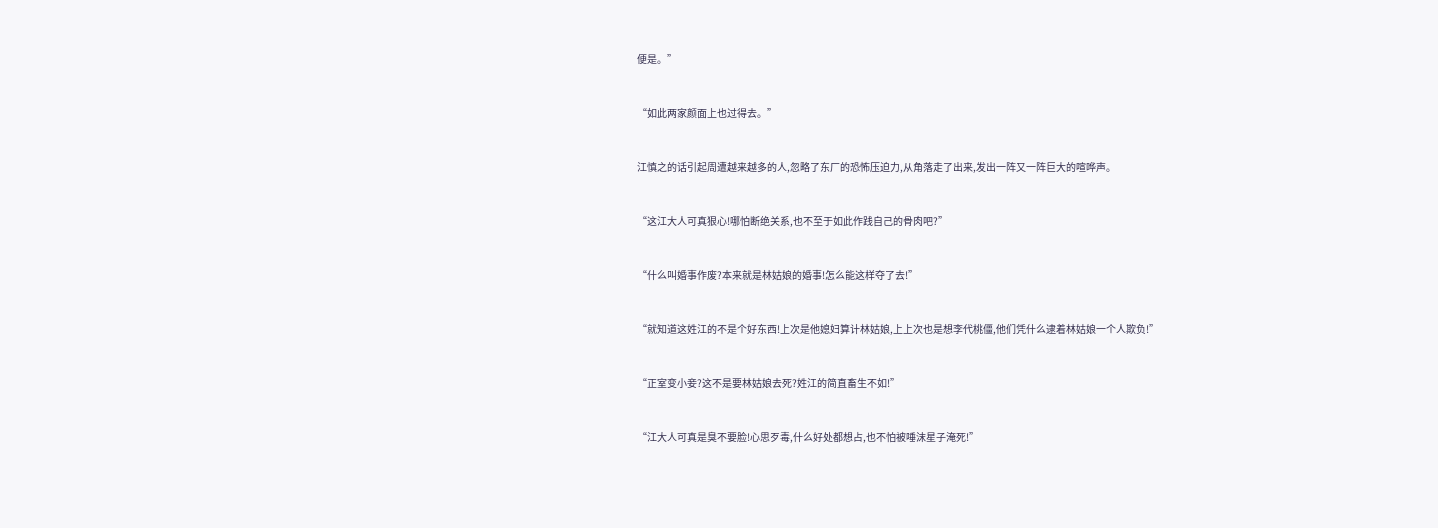便是。”


“如此两家颜面上也过得去。”


江慎之的话引起周遭越来越多的人,忽略了东厂的恐怖压迫力,从角落走了出来,发出一阵又一阵巨大的喧哗声。


“这江大人可真狠心!哪怕断绝关系,也不至于如此作践自己的骨肉吧?”


“什么叫婚事作废?本来就是林姑娘的婚事!怎么能这样夺了去!”


“就知道这姓江的不是个好东西!上次是他媳妇算计林姑娘,上上次也是想李代桃僵,他们凭什么逮着林姑娘一个人欺负!”


“正室变小妾?这不是要林姑娘去死?姓江的简直畜生不如!”


“江大人可真是臭不要脸!心思歹毒,什么好处都想占,也不怕被唾沫星子淹死!”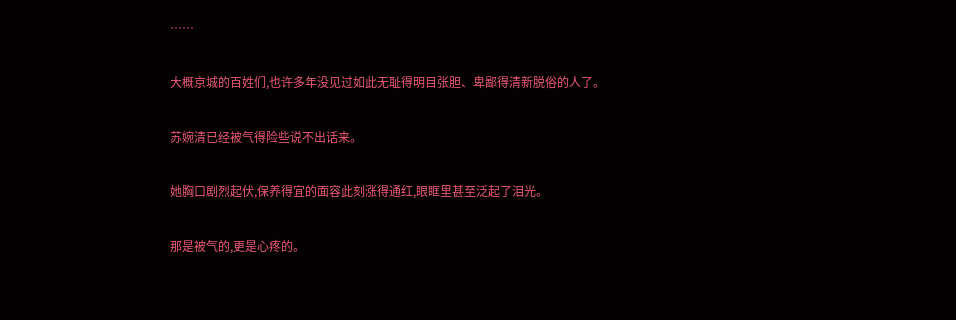……


大概京城的百姓们,也许多年没见过如此无耻得明目张胆、卑鄙得清新脱俗的人了。


苏婉清已经被气得险些说不出话来。


她胸口剧烈起伏,保养得宜的面容此刻涨得通红,眼眶里甚至泛起了泪光。


那是被气的,更是心疼的。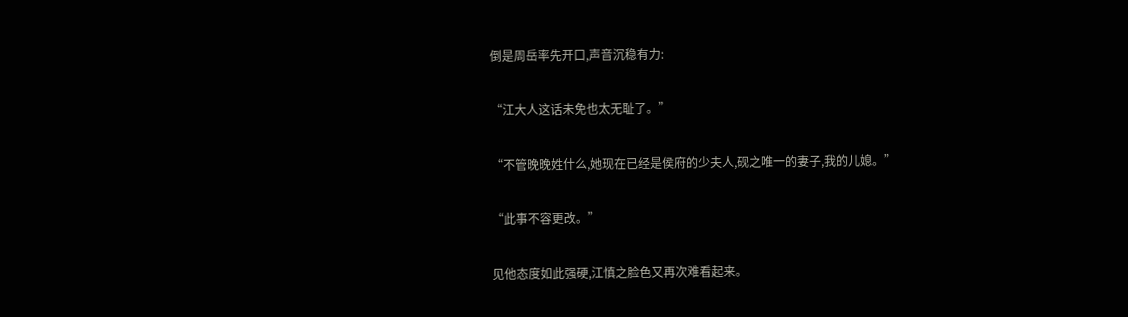倒是周岳率先开口,声音沉稳有力:


“江大人这话未免也太无耻了。”


“不管晚晚姓什么,她现在已经是侯府的少夫人,砚之唯一的妻子,我的儿媳。”


“此事不容更改。”


见他态度如此强硬,江慎之脸色又再次难看起来。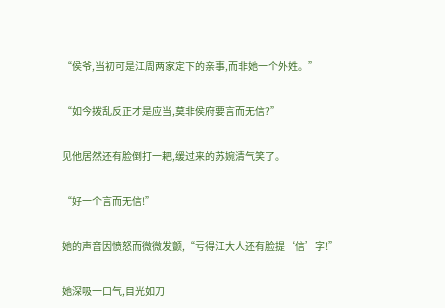“侯爷,当初可是江周两家定下的亲事,而非她一个外姓。”


“如今拨乱反正才是应当,莫非侯府要言而无信?”


见他居然还有脸倒打一耙,缓过来的苏婉清气笑了。


“好一个言而无信!”


她的声音因愤怒而微微发颤,“亏得江大人还有脸提‘信’字!”


她深吸一口气,目光如刀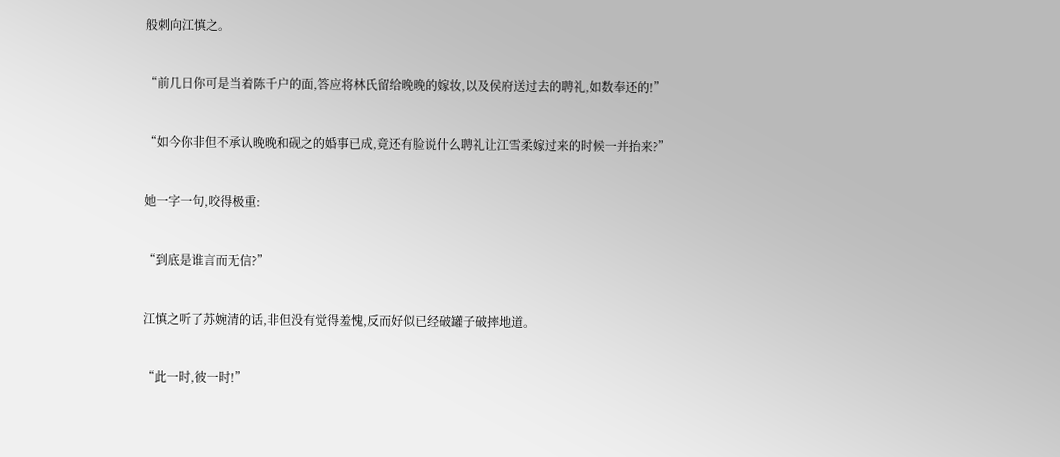般刺向江慎之。


“前几日你可是当着陈千户的面,答应将林氏留给晚晚的嫁妆,以及侯府送过去的聘礼,如数奉还的!”


“如今你非但不承认晚晚和砚之的婚事已成,竟还有脸说什么聘礼让江雪柔嫁过来的时候一并抬来?”


她一字一句,咬得极重:


“到底是谁言而无信?”


江慎之听了苏婉清的话,非但没有觉得羞愧,反而好似已经破罐子破摔地道。


“此一时,彼一时!”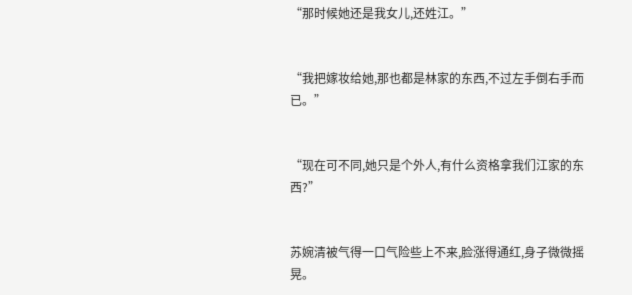“那时候她还是我女儿,还姓江。”


“我把嫁妆给她,那也都是林家的东西,不过左手倒右手而已。”


“现在可不同,她只是个外人,有什么资格拿我们江家的东西?”


苏婉清被气得一口气险些上不来,脸涨得通红,身子微微摇晃。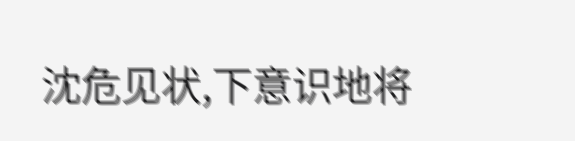沈危见状,下意识地将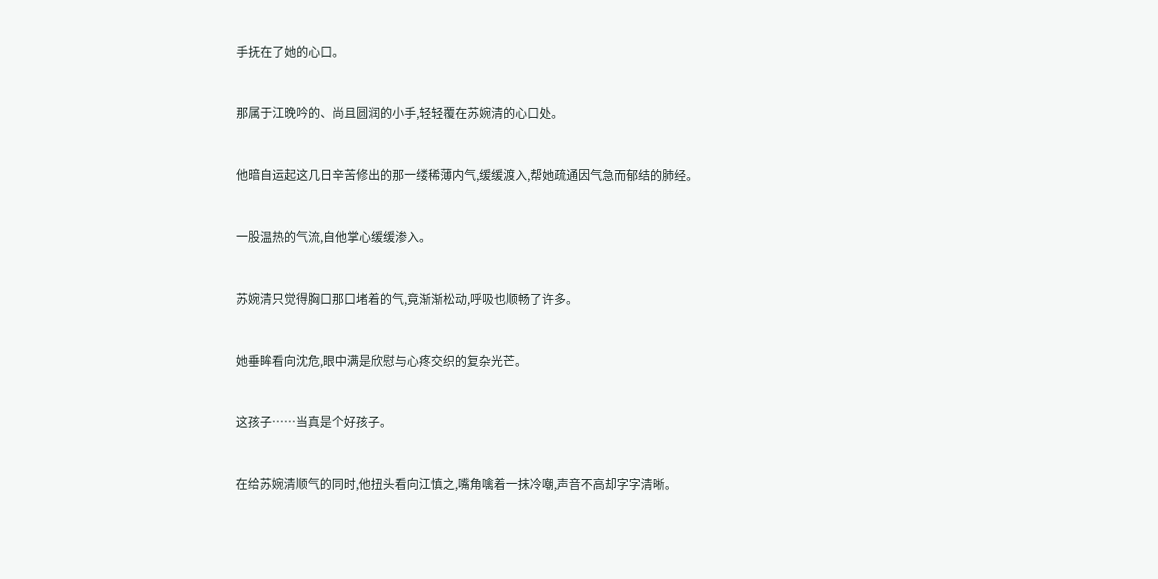手抚在了她的心口。


那属于江晚吟的、尚且圆润的小手,轻轻覆在苏婉清的心口处。


他暗自运起这几日辛苦修出的那一缕稀薄内气,缓缓渡入,帮她疏通因气急而郁结的肺经。


一股温热的气流,自他掌心缓缓渗入。


苏婉清只觉得胸口那口堵着的气,竟渐渐松动,呼吸也顺畅了许多。


她垂眸看向沈危,眼中满是欣慰与心疼交织的复杂光芒。


这孩子……当真是个好孩子。


在给苏婉清顺气的同时,他扭头看向江慎之,嘴角噙着一抹冷嘲,声音不高却字字清晰。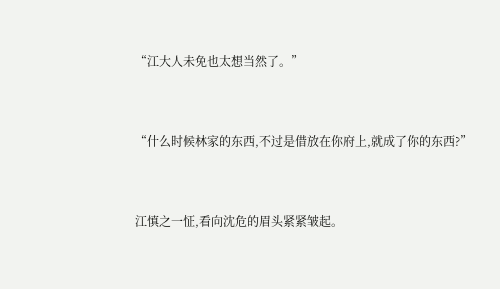“江大人未免也太想当然了。”


“什么时候林家的东西,不过是借放在你府上,就成了你的东西?”


江慎之一怔,看向沈危的眉头紧紧皱起。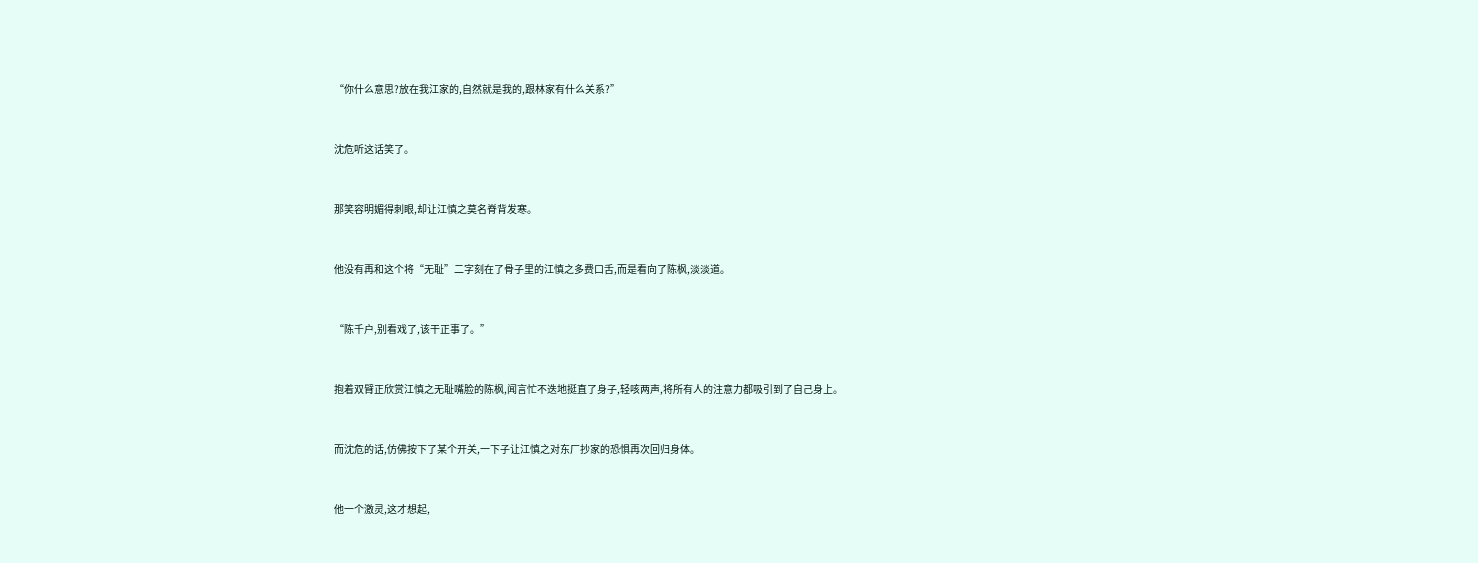“你什么意思?放在我江家的,自然就是我的,跟林家有什么关系?”


沈危听这话笑了。


那笑容明媚得刺眼,却让江慎之莫名脊背发寒。


他没有再和这个将“无耻”二字刻在了骨子里的江慎之多费口舌,而是看向了陈枫,淡淡道。


“陈千户,别看戏了,该干正事了。”


抱着双臂正欣赏江慎之无耻嘴脸的陈枫,闻言忙不迭地挺直了身子,轻咳两声,将所有人的注意力都吸引到了自己身上。


而沈危的话,仿佛按下了某个开关,一下子让江慎之对东厂抄家的恐惧再次回归身体。


他一个激灵,这才想起,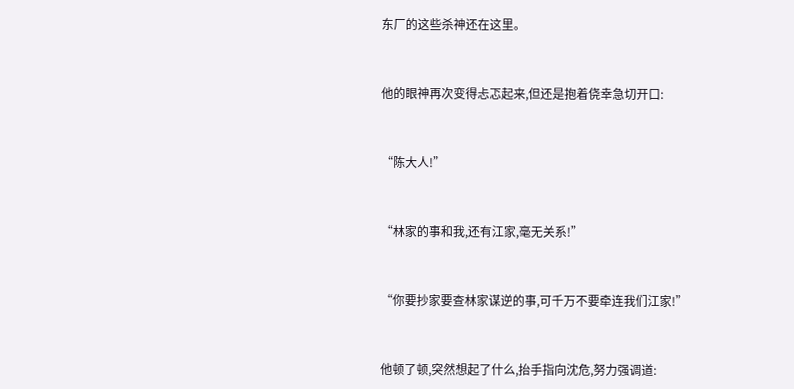东厂的这些杀神还在这里。


他的眼神再次变得忐忑起来,但还是抱着侥幸急切开口:


“陈大人!”


“林家的事和我,还有江家,毫无关系!”


“你要抄家要查林家谋逆的事,可千万不要牵连我们江家!”


他顿了顿,突然想起了什么,抬手指向沈危,努力强调道: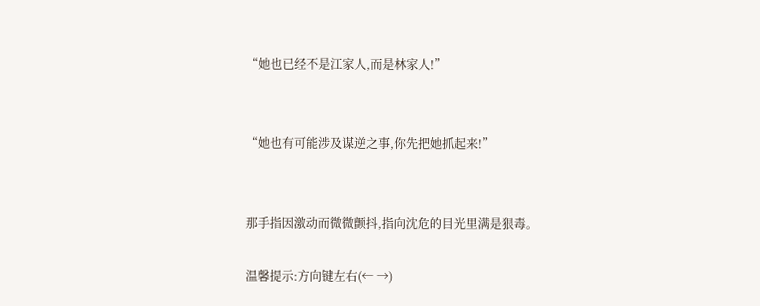“她也已经不是江家人,而是林家人!”


“她也有可能涉及谋逆之事,你先把她抓起来!”


那手指因激动而微微颤抖,指向沈危的目光里满是狠毒。

温馨提示:方向键左右(← →)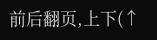前后翻页,上下(↑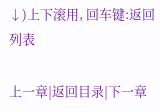↓)上下滚用, 回车键:返回列表

上一章|返回目录|下一章